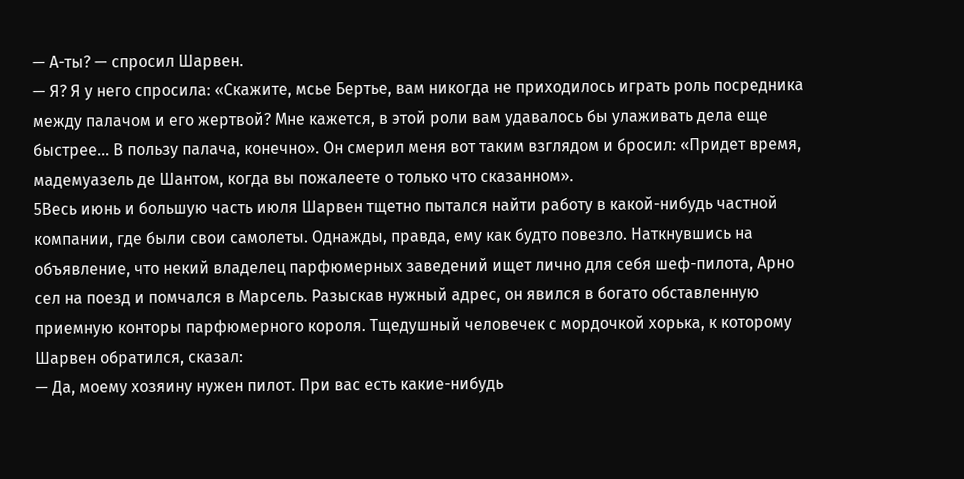— А-ты? — спросил Шарвен.
— Я? Я у него спросила: «Скажите, мсье Бертье, вам никогда не приходилось играть роль посредника между палачом и его жертвой? Мне кажется, в этой роли вам удавалось бы улаживать дела еще быстрее… В пользу палача, конечно». Он смерил меня вот таким взглядом и бросил: «Придет время, мадемуазель де Шантом, когда вы пожалеете о только что сказанном».
5Весь июнь и большую часть июля Шарвен тщетно пытался найти работу в какой-нибудь частной компании, где были свои самолеты. Однажды, правда, ему как будто повезло. Наткнувшись на объявление, что некий владелец парфюмерных заведений ищет лично для себя шеф-пилота, Арно сел на поезд и помчался в Марсель. Разыскав нужный адрес, он явился в богато обставленную приемную конторы парфюмерного короля. Тщедушный человечек с мордочкой хорька, к которому Шарвен обратился, сказал:
— Да, моему хозяину нужен пилот. При вас есть какие-нибудь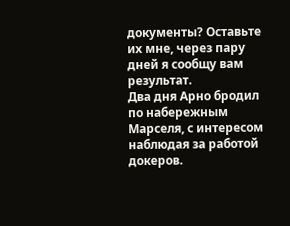документы? Оставьте их мне, через пару дней я сообщу вам результат.
Два дня Арно бродил по набережным Марселя, с интересом наблюдая за работой докеров.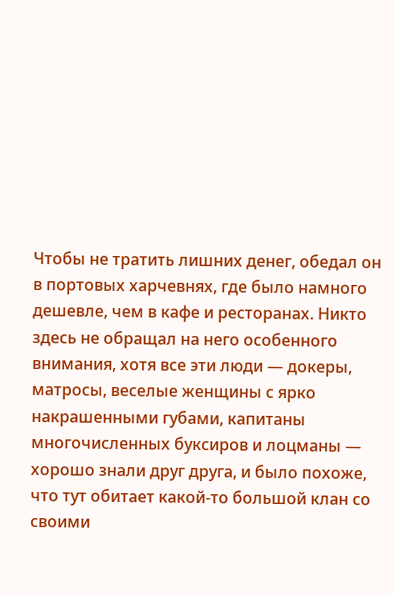Чтобы не тратить лишних денег, обедал он в портовых харчевнях, где было намного дешевле, чем в кафе и ресторанах. Никто здесь не обращал на него особенного внимания, хотя все эти люди — докеры, матросы, веселые женщины с ярко накрашенными губами, капитаны многочисленных буксиров и лоцманы — хорошо знали друг друга, и было похоже, что тут обитает какой-то большой клан со своими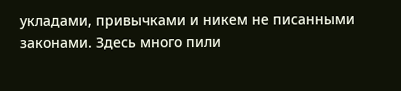укладами, привычками и никем не писанными законами. Здесь много пили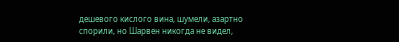дешевого кислого вина, шумели, азартно спорили, но Шарвен никогда не видел,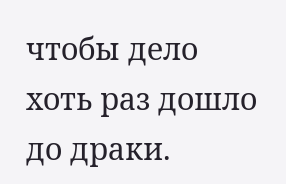чтобы дело хоть раз дошло до драки.